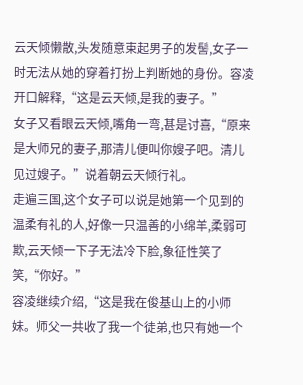云天倾懒散,头发随意束起男子的发髻,女子一时无法从她的穿着打扮上判断她的身份。容凌开口解释,“这是云天倾,是我的妻子。”
女子又看眼云天倾,嘴角一弯,甚是讨喜,“原来是大师兄的妻子,那清儿便叫你嫂子吧。清儿见过嫂子。”说着朝云天倾行礼。
走遍三国,这个女子可以说是她第一个见到的温柔有礼的人,好像一只温善的小绵羊,柔弱可欺,云天倾一下子无法冷下脸,象征性笑了笑,“你好。”
容凌继续介绍,“这是我在俊基山上的小师妹。师父一共收了我一个徒弟,也只有她一个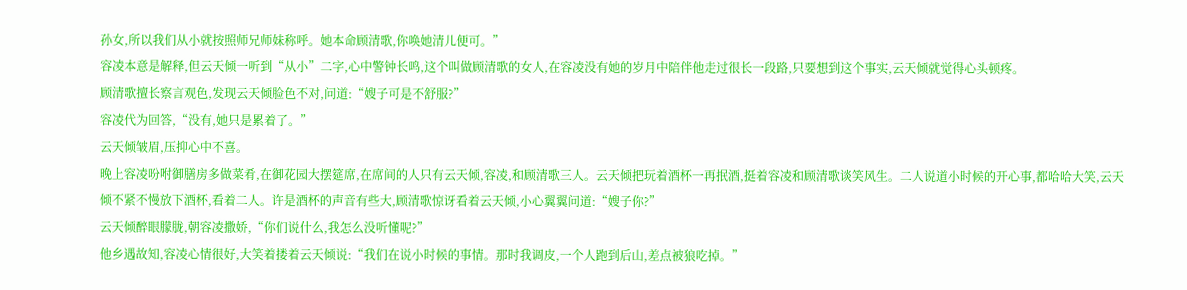孙女,所以我们从小就按照师兄师妹称呼。她本命顾清歌,你唤她清儿便可。”
容凌本意是解释,但云天倾一听到“从小”二字,心中警钟长鸣,这个叫做顾清歌的女人,在容凌没有她的岁月中陪伴他走过很长一段路,只要想到这个事实,云天倾就觉得心头顿疼。
顾清歌擅长察言观色,发现云天倾脸色不对,问道:“嫂子可是不舒服?”
容凌代为回答,“没有,她只是累着了。”
云天倾皱眉,压抑心中不喜。
晚上容凌吩咐御膳房多做菜肴,在御花园大摆筵席,在席间的人只有云天倾,容凌,和顾清歌三人。云天倾把玩着酒杯一再抿酒,挺着容凌和顾清歌谈笑风生。二人说道小时候的开心事,都哈哈大笑,云天倾不紧不慢放下酒杯,看着二人。许是酒杯的声音有些大,顾清歌惊讶看着云天倾,小心翼翼问道:“嫂子你?”
云天倾醉眼朦胧,朝容凌撒娇,“你们说什么,我怎么没听懂呢?”
他乡遇故知,容凌心情很好,大笑着搂着云天倾说:“我们在说小时候的事情。那时我调皮,一个人跑到后山,差点被狼吃掉。”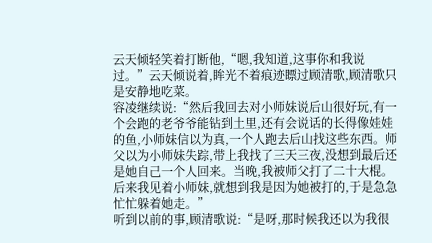云天倾轻笑着打断他,“嗯,我知道,这事你和我说过。”云天倾说着,眸光不着痕迹瞟过顾清歌,顾清歌只是安静地吃菜。
容凌继续说:“然后我回去对小师妹说后山很好玩,有一个会跑的老爷爷能钻到土里,还有会说话的长得像娃娃的鱼,小师妹信以为真,一个人跑去后山找这些东西。师父以为小师妹失踪,带上我找了三天三夜,没想到最后还是她自己一个人回来。当晚,我被师父打了二十大棍。后来我见着小师妹,就想到我是因为她被打的,于是急急忙忙躲着她走。”
听到以前的事,顾清歌说:“是呀,那时候我还以为我很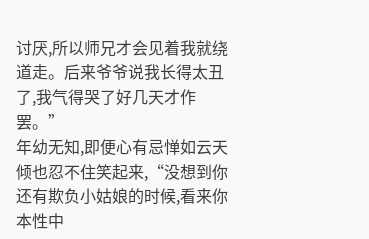讨厌,所以师兄才会见着我就绕道走。后来爷爷说我长得太丑了,我气得哭了好几天才作罢。”
年幼无知,即便心有忌惮如云天倾也忍不住笑起来,“没想到你还有欺负小姑娘的时候,看来你本性中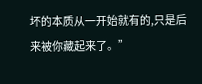坏的本质从一开始就有的,只是后来被你藏起来了。”